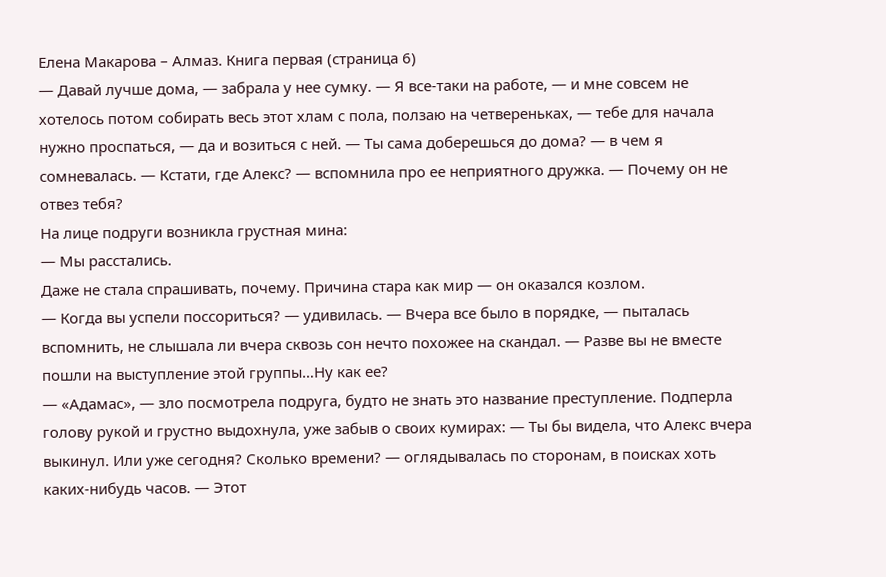Елена Макарова – Алмаз. Книга первая (страница 6)
— Давай лучше дома, — забрала у нее сумку. — Я все-таки на работе, — и мне совсем не хотелось потом собирать весь этот хлам с пола, ползаю на четвереньках, — тебе для начала нужно проспаться, — да и возиться с ней. — Ты сама доберешься до дома? — в чем я сомневалась. — Кстати, где Алекс? — вспомнила про ее неприятного дружка. — Почему он не отвез тебя?
На лице подруги возникла грустная мина:
— Мы расстались.
Даже не стала спрашивать, почему. Причина стара как мир — он оказался козлом.
— Когда вы успели поссориться? — удивилась. — Вчера все было в порядке, — пыталась вспомнить, не слышала ли вчера сквозь сон нечто похожее на скандал. — Разве вы не вместе пошли на выступление этой группы…Ну как ее?
— «Адамас», — зло посмотрела подруга, будто не знать это название преступление. Подперла голову рукой и грустно выдохнула, уже забыв о своих кумирах: — Ты бы видела, что Алекс вчера выкинул. Или уже сегодня? Сколько времени? — оглядывалась по сторонам, в поисках хоть каких-нибудь часов. — Этот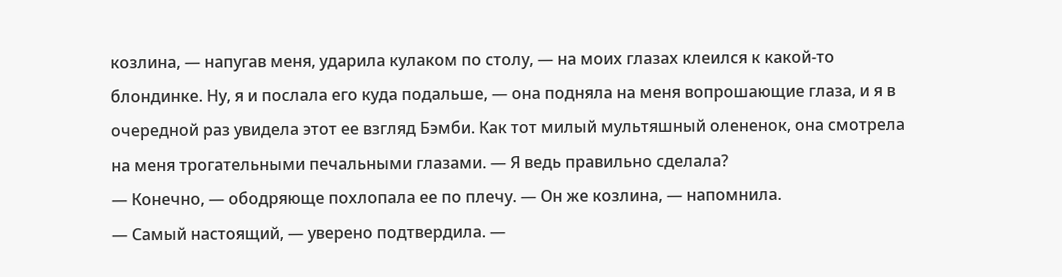козлина, — напугав меня, ударила кулаком по столу, — на моих глазах клеился к какой-то блондинке. Ну, я и послала его куда подальше, — она подняла на меня вопрошающие глаза, и я в очередной раз увидела этот ее взгляд Бэмби. Как тот милый мультяшный олененок, она смотрела на меня трогательными печальными глазами. — Я ведь правильно сделала?
— Конечно, — ободряюще похлопала ее по плечу. — Он же козлина, — напомнила.
— Самый настоящий, — уверено подтвердила. —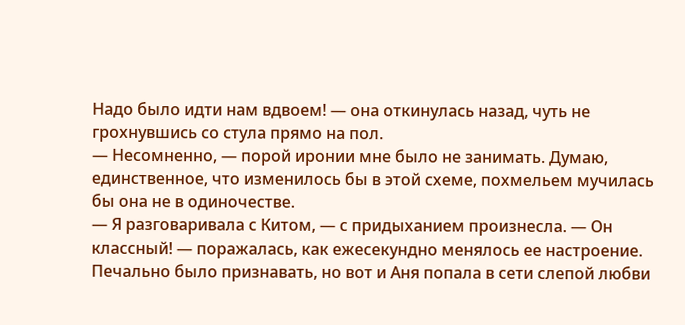Надо было идти нам вдвоем! — она откинулась назад, чуть не грохнувшись со стула прямо на пол.
— Несомненно, — порой иронии мне было не занимать. Думаю, единственное, что изменилось бы в этой схеме, похмельем мучилась бы она не в одиночестве.
— Я разговаривала с Китом, — с придыханием произнесла. — Он классный! — поражалась, как ежесекундно менялось ее настроение.
Печально было признавать, но вот и Аня попала в сети слепой любви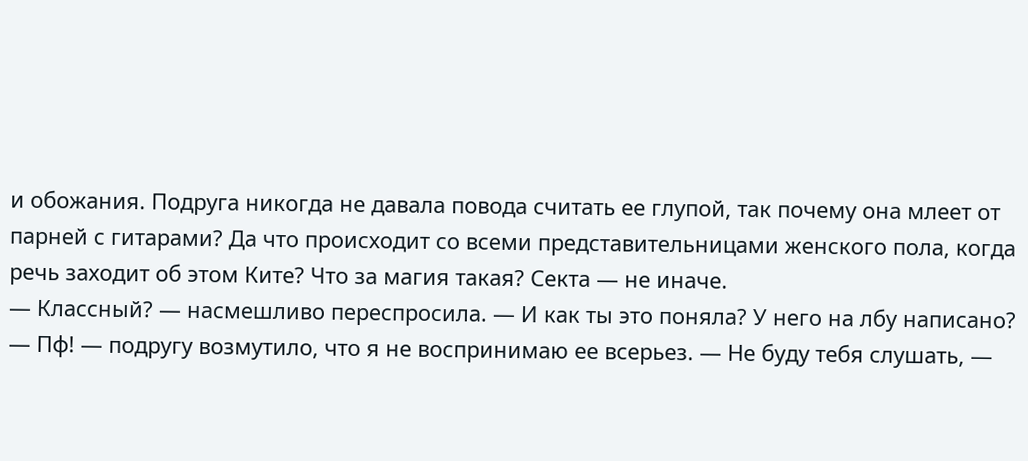и обожания. Подруга никогда не давала повода считать ее глупой, так почему она млеет от парней с гитарами? Да что происходит со всеми представительницами женского пола, когда речь заходит об этом Ките? Что за магия такая? Секта — не иначе.
— Классный? — насмешливо переспросила. — И как ты это поняла? У него на лбу написано?
— Пф! — подругу возмутило, что я не воспринимаю ее всерьез. — Не буду тебя слушать, —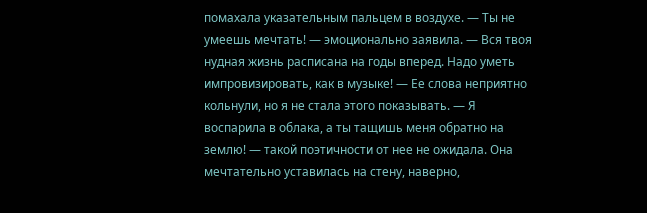помахала указательным пальцем в воздухе. — Ты не умеешь мечтать! — эмоционально заявила. — Вся твоя нудная жизнь расписана на годы вперед. Надо уметь импровизировать, как в музыке! — Ее слова неприятно кольнули, но я не стала этого показывать. — Я воспарила в облака, а ты тащишь меня обратно на землю! — такой поэтичности от нее не ожидала. Она мечтательно уставилась на стену, наверно,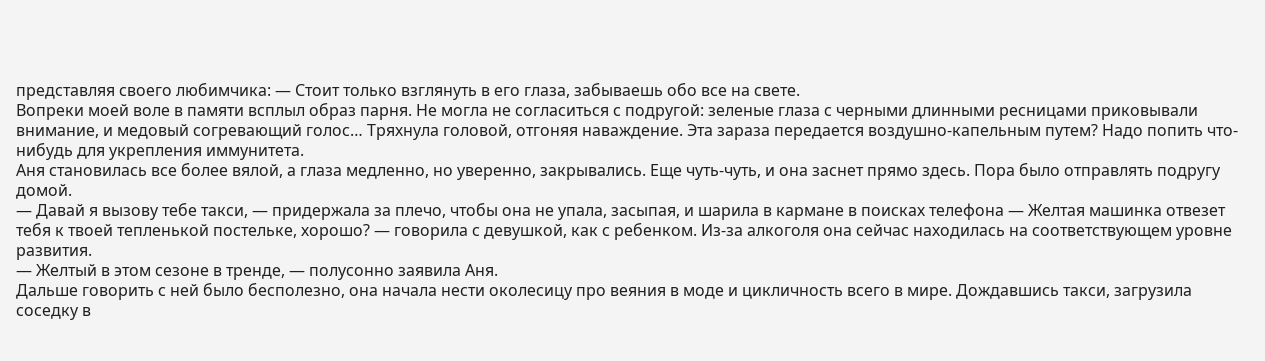представляя своего любимчика: — Стоит только взглянуть в его глаза, забываешь обо все на свете.
Вопреки моей воле в памяти всплыл образ парня. Не могла не согласиться с подругой: зеленые глаза с черными длинными ресницами приковывали внимание, и медовый согревающий голос… Тряхнула головой, отгоняя наваждение. Эта зараза передается воздушно-капельным путем? Надо попить что-нибудь для укрепления иммунитета.
Аня становилась все более вялой, а глаза медленно, но уверенно, закрывались. Еще чуть-чуть, и она заснет прямо здесь. Пора было отправлять подругу домой.
— Давай я вызову тебе такси, — придержала за плечо, чтобы она не упала, засыпая, и шарила в кармане в поисках телефона — Желтая машинка отвезет тебя к твоей тепленькой постельке, хорошо? — говорила с девушкой, как с ребенком. Из-за алкоголя она сейчас находилась на соответствующем уровне развития.
— Желтый в этом сезоне в тренде, — полусонно заявила Аня.
Дальше говорить с ней было бесполезно, она начала нести околесицу про веяния в моде и цикличность всего в мире. Дождавшись такси, загрузила соседку в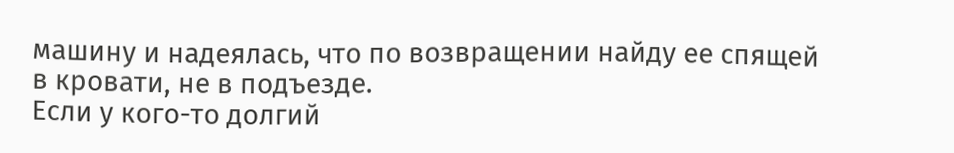машину и надеялась, что по возвращении найду ее спящей в кровати, не в подъезде.
Если у кого-то долгий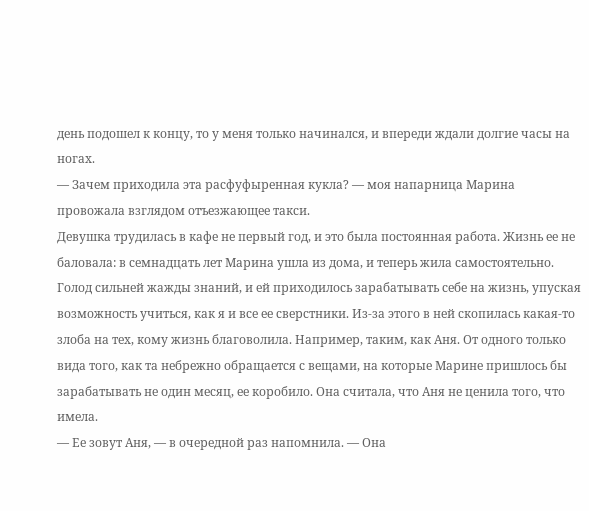день подошел к концу, то у меня только начинался, и впереди ждали долгие часы на ногах.
— Зачем приходила эта расфуфыренная кукла? — моя напарница Марина провожала взглядом отъезжающее такси.
Девушка трудилась в кафе не первый год, и это была постоянная работа. Жизнь ее не баловала: в семнадцать лет Марина ушла из дома, и теперь жила самостоятельно. Голод сильней жажды знаний, и ей приходилось зарабатывать себе на жизнь, упуская возможность учиться, как я и все ее сверстники. Из-за этого в ней скопилась какая-то злоба на тех, кому жизнь благоволила. Например, таким, как Аня. От одного только вида того, как та небрежно обращается с вещами, на которые Марине пришлось бы зарабатывать не один месяц, ее коробило. Она считала, что Аня не ценила того, что имела.
— Ее зовут Аня, — в очередной раз напомнила. — Она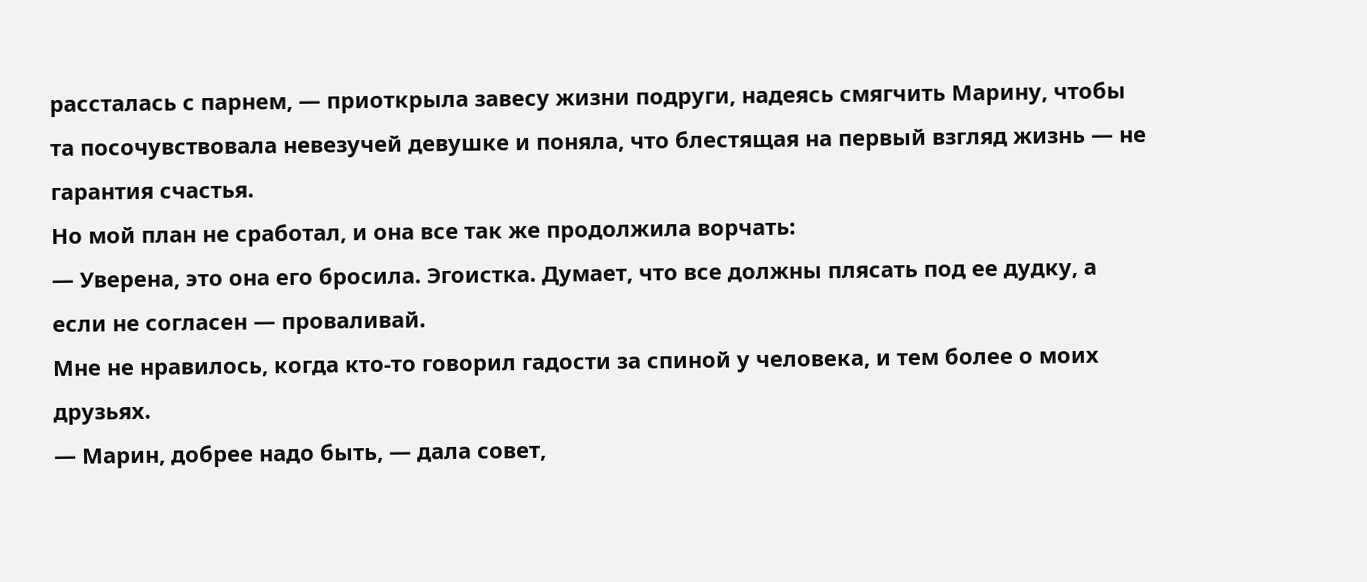рассталась с парнем, — приоткрыла завесу жизни подруги, надеясь смягчить Марину, чтобы та посочувствовала невезучей девушке и поняла, что блестящая на первый взгляд жизнь — не гарантия счастья.
Но мой план не сработал, и она все так же продолжила ворчать:
— Уверена, это она его бросила. Эгоистка. Думает, что все должны плясать под ее дудку, а если не согласен — проваливай.
Мне не нравилось, когда кто-то говорил гадости за спиной у человека, и тем более о моих друзьях.
— Марин, добрее надо быть, — дала совет,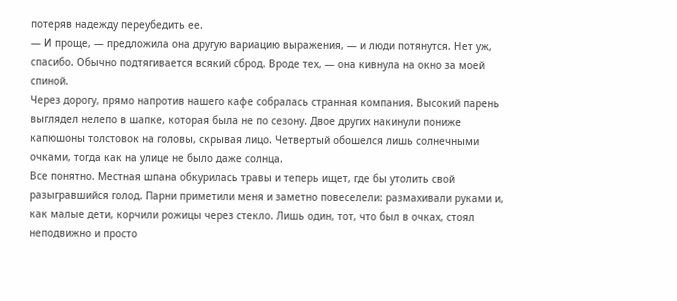потеряв надежду переубедить ее.
— И проще, — предложила она другую вариацию выражения, — и люди потянутся. Нет уж, спасибо. Обычно подтягивается всякий сброд. Вроде тех, — она кивнула на окно за моей спиной.
Через дорогу, прямо напротив нашего кафе собралась странная компания. Высокий парень выглядел нелепо в шапке, которая была не по сезону. Двое других накинули пониже капюшоны толстовок на головы, скрывая лицо. Четвертый обошелся лишь солнечными очками, тогда как на улице не было даже солнца.
Все понятно. Местная шпана обкурилась травы и теперь ищет, где бы утолить свой разыгравшийся голод. Парни приметили меня и заметно повеселели: размахивали руками и, как малые дети, корчили рожицы через стекло. Лишь один, тот, что был в очках, стоял неподвижно и просто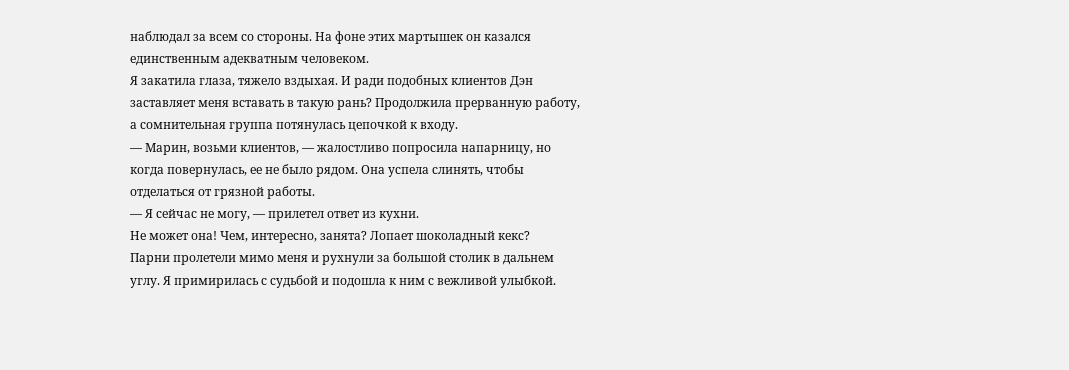наблюдал за всем со стороны. На фоне этих мартышек он казался единственным адекватным человеком.
Я закатила глаза, тяжело вздыхая. И ради подобных клиентов Дэн заставляет меня вставать в такую рань? Продолжила прерванную работу, а сомнительная группа потянулась цепочкой к входу.
— Марин, возьми клиентов, — жалостливо попросила напарницу, но когда повернулась, ее не было рядом. Она успела слинять, чтобы отделаться от грязной работы.
— Я сейчас не могу, — прилетел ответ из кухни.
Не может она! Чем, интересно, занята? Лопает шоколадный кекс?
Парни пролетели мимо меня и рухнули за большой столик в дальнем углу. Я примирилась с судьбой и подошла к ним с вежливой улыбкой.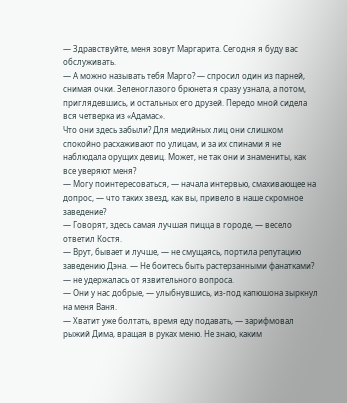— Здравствуйте, меня зовут Маргарита. Сегодня я буду вас обслуживать.
— А можно называть тебя Марго? — спросил один из парней, снимая очки. Зеленоглазого брюнета я сразу узнала, а потом, приглядевшись, и остальных его друзей. Передо мной сидела вся четверка из «Адамас».
Что они здесь забыли? Для медийных лиц они слишком спокойно расхаживают по улицам, и за их спинами я не наблюдала орущих девиц. Может, не так они и знамениты, как все уверяют меня?
— Могу поинтересоваться, — начала интервью, смахивающее на допрос, — что таких звезд, как вы, привело в наше скромное заведение?
— Говорят, здесь самая лучшая пицца в городе, — весело ответил Костя.
— Врут, бывает и лучше, — не смущаясь, портила репутацию заведению Дэна. — Не боитесь быть растерзанными фанатками? — не удержалась от язвительного вопроса.
— Они у нас добрые, — улыбнувшись, из-под капюшона зыркнул на меня Ваня.
— Хватит уже болтать, время еду подавать, — зарифмовал рыжий Дима, вращая в руках меню. Не знаю, каким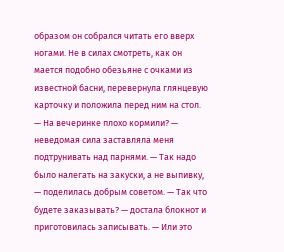образом он собрался читать его вверх ногами. Не в силах смотреть, как он мается подобно обезьяне с очками из известной басни, перевернула глянцевую карточку и положила перед ним на стол.
— На вечеринке плохо кормили? — неведомая сила заставляла меня подтрунивать над парнями. — Так надо было налегать на закуски, а не выпивку, — поделилась добрым советом. — Так что будете заказывать? — достала блокнот и приготовилась записывать. — Или это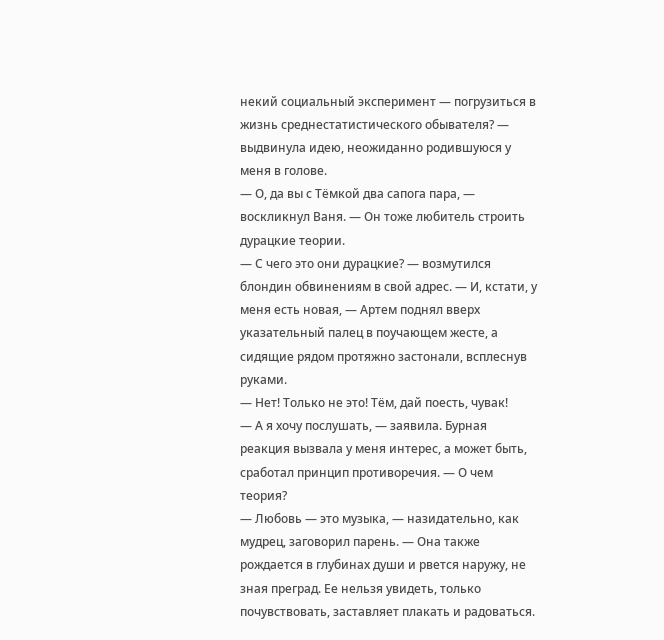некий социальный эксперимент — погрузиться в жизнь среднестатистического обывателя? — выдвинула идею, неожиданно родившуюся у меня в голове.
— О, да вы с Тёмкой два сапога пара, — воскликнул Ваня. — Он тоже любитель строить дурацкие теории.
— С чего это они дурацкие? — возмутился блондин обвинениям в свой адрес. — И, кстати, у меня есть новая, — Артем поднял вверх указательный палец в поучающем жесте, а сидящие рядом протяжно застонали, всплеснув руками.
— Нет! Только не это! Тём, дай поесть, чувак!
— А я хочу послушать, — заявила. Бурная реакция вызвала у меня интерес, а может быть, сработал принцип противоречия. — О чем теория?
— Любовь — это музыка, — назидательно, как мудрец, заговорил парень. — Она также рождается в глубинах души и рвется наружу, не зная преград. Ее нельзя увидеть, только почувствовать, заставляет плакать и радоваться.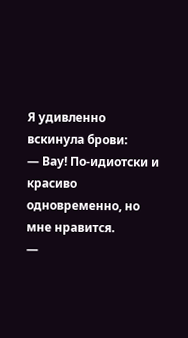Я удивленно вскинула брови:
— Вау! По-идиотски и красиво одновременно, но мне нравится.
—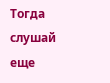Тогда слушай еще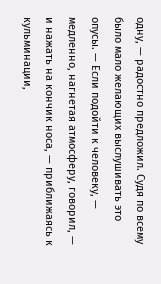одну, — радостно предложил. Судя по всему было мало желающих выслушивать это опусы. — Если подойти к человеку, — медленно, нагнетая атмосферу, говорил, — и нажать на кончик носа, — приближаясь к кульминации,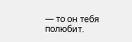— то он тебя полюбит.